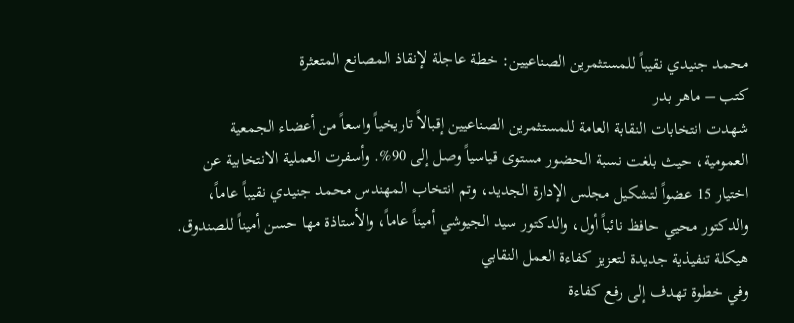محمد جنيدي نقيباً للمستثمرين الصناعيين: خطة عاجلة لإنقاذ المصانع المتعثرة
كتب – ماهر بدر
شهدت انتخابات النقابة العامة للمستثمرين الصناعيين إقبالاً تاريخياً واسعاً من أعضاء الجمعية العمومية، حيث بلغت نسبة الحضور مستوى قياسياً وصل إلى 90%. وأسفرت العملية الانتخابية عن اختيار 15 عضواً لتشكيل مجلس الإدارة الجديد، وتم انتخاب المهندس محمد جنيدي نقيباً عاماً، والدكتور محيي حافظ نائباً أول، والدكتور سيد الجيوشي أميناً عاماً، والأستاذة مها حسن أميناً للصندوق.
هيكلة تنفيذية جديدة لتعزيز كفاءة العمل النقابي
وفي خطوة تهدف إلى رفع كفاءة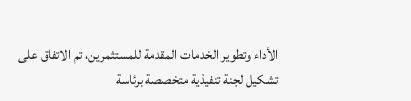الأداء وتطوير الخدمات المقدمة للمستثمرين، تم الاتفاق على تشكيل لجنة تنفيذية متخصصة برئاسة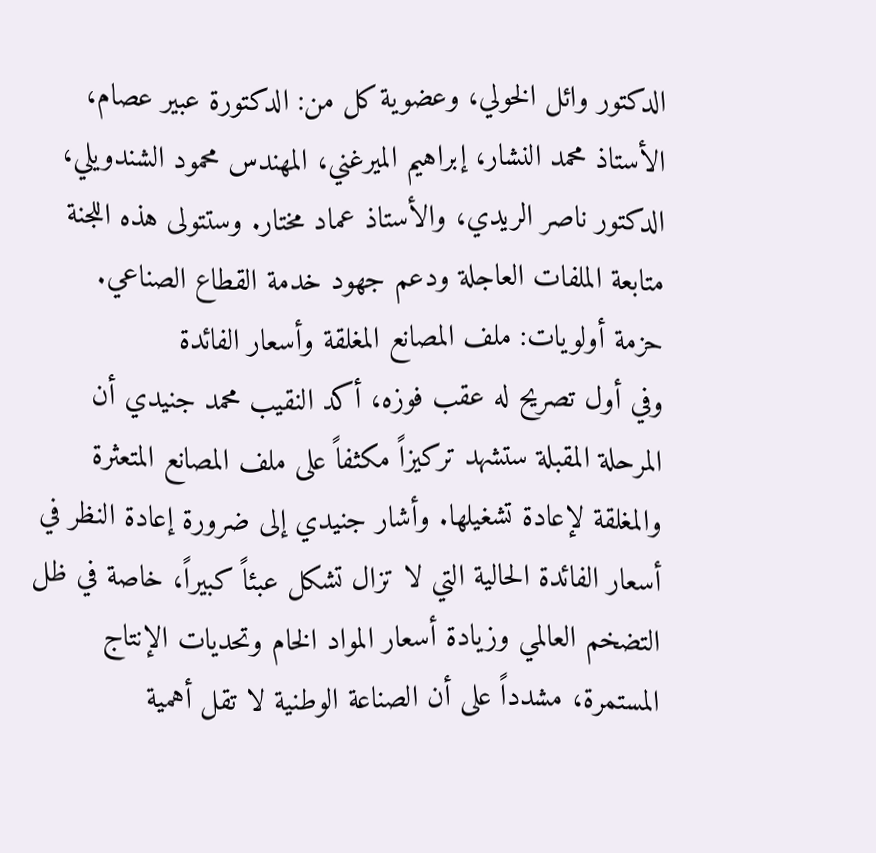الدكتور وائل الخولي، وعضوية كل من: الدكتورة عبير عصام، الأستاذ محمد النشار، إبراهيم الميرغني، المهندس محمود الشندويلي، الدكتور ناصر الريدي، والأستاذ عماد مختار. وستتولى هذه اللجنة متابعة الملفات العاجلة ودعم جهود خدمة القطاع الصناعي.
حزمة أولويات: ملف المصانع المغلقة وأسعار الفائدة
وفي أول تصريح له عقب فوزه، أكد النقيب محمد جنيدي أن المرحلة المقبلة ستشهد تركيزاً مكثفاً على ملف المصانع المتعثرة والمغلقة لإعادة تشغيلها. وأشار جنيدي إلى ضرورة إعادة النظر في أسعار الفائدة الحالية التي لا تزال تشكل عبئاً كبيراً، خاصة في ظل التضخم العالمي وزيادة أسعار المواد الخام وتحديات الإنتاج المستمرة، مشدداً على أن الصناعة الوطنية لا تقل أهمية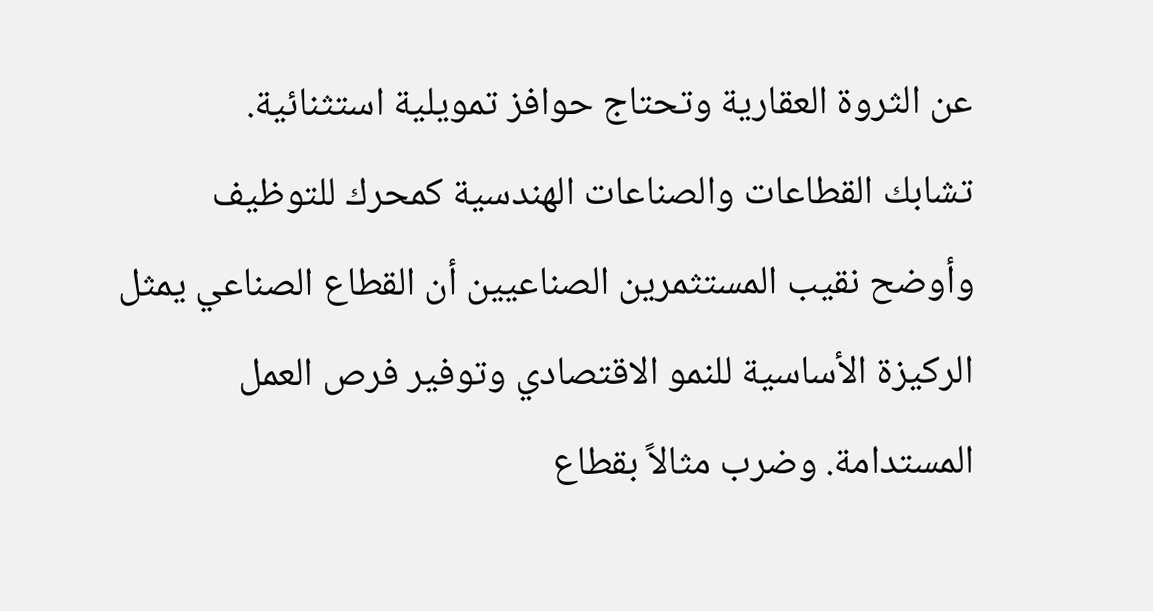عن الثروة العقارية وتحتاج حوافز تمويلية استثنائية.
تشابك القطاعات والصناعات الهندسية كمحرك للتوظيف
وأوضح نقيب المستثمرين الصناعيين أن القطاع الصناعي يمثل الركيزة الأساسية للنمو الاقتصادي وتوفير فرص العمل المستدامة. وضرب مثالاً بقطاع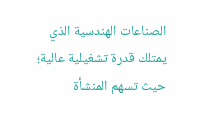الصناعات الهندسية الذي يمتلك قدرة تشغيلية عالية؛ حيث تسهم المنشأة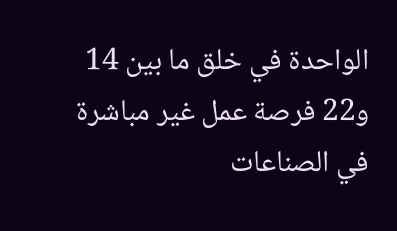الواحدة في خلق ما بين 14 و22 فرصة عمل غير مباشرة في الصناعات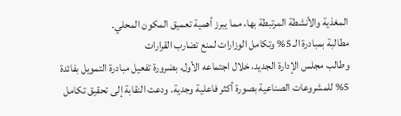المغذية والأنشطة المرتبطة بها، مما يبرز أهمية تعميق المكون المحلي.
مطالبة بمبادرة الـ 5% وتكامل الوزارات لمنع تضارب القرارات
وطالب مجلس الإدارة الجديد، خلال اجتماعه الأول، بضرورة تفعيل مبادرة التمويل بفائدة 5% للمشروعات الصناعية بصورة أكثر فاعلية وجدية. ودعت النقابة إلى تحقيق تكامل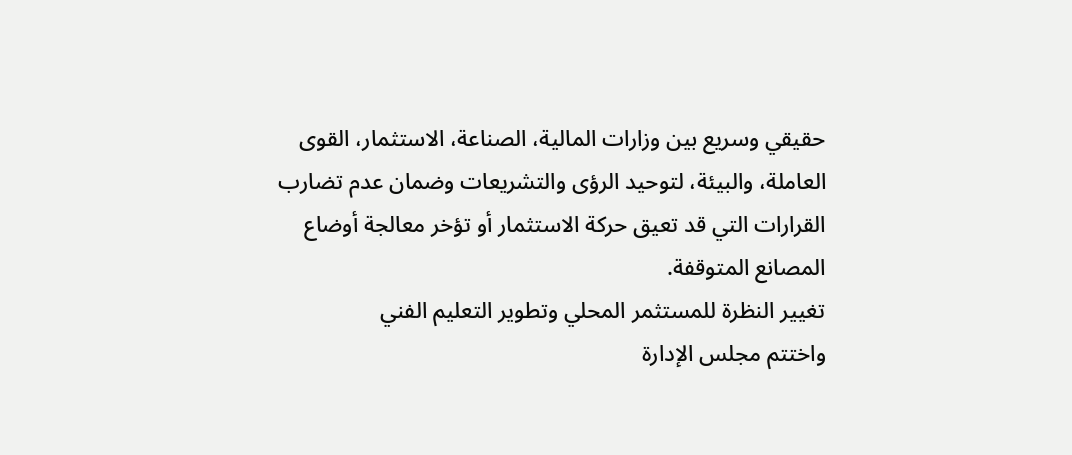حقيقي وسريع بين وزارات المالية، الصناعة، الاستثمار، القوى العاملة، والبيئة، لتوحيد الرؤى والتشريعات وضمان عدم تضارب القرارات التي قد تعيق حركة الاستثمار أو تؤخر معالجة أوضاع المصانع المتوقفة.
تغيير النظرة للمستثمر المحلي وتطوير التعليم الفني
واختتم مجلس الإدارة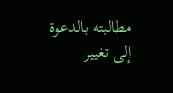مطالبته بالدعوة إلى تغيير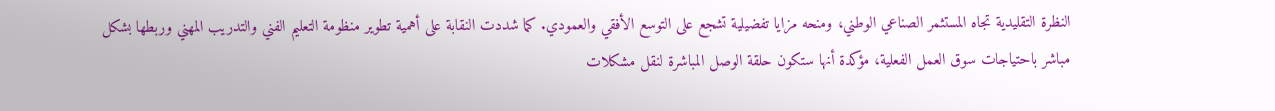النظرة التقليدية تجاه المستثمر الصناعي الوطني، ومنحه مزايا تفضيلية تشجع على التوسع الأفقي والعمودي. كما شددت النقابة على أهمية تطوير منظومة التعليم الفني والتدريب المهني وربطها بشكل مباشر باحتياجات سوق العمل الفعلية، مؤكدة أنها ستكون حلقة الوصل المباشرة لنقل مشكلات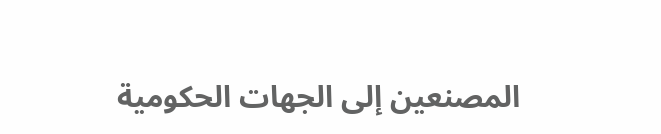المصنعين إلى الجهات الحكومية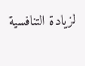لزيادة التنافسية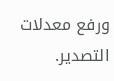ورفع معدلات التصدير.